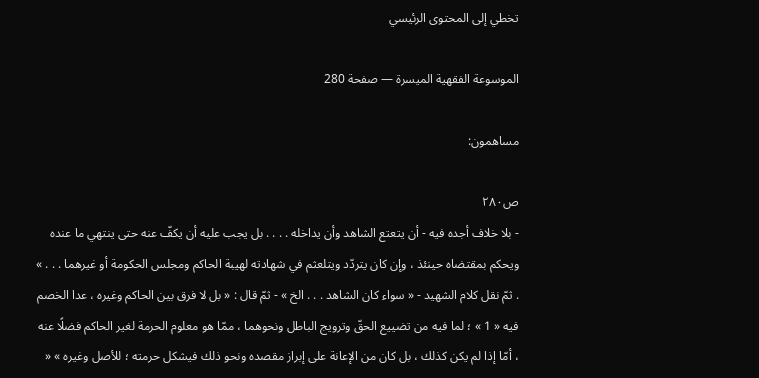تخطي إلى المحتوى الرئيسي

الموسوعة الفقهية الميسرة — صفحة 280

مساهمون:

ص٢٨٠
- بلا خلاف أجده فيه - أن يتعتع الشاهد وأن يداخله . . . . بل يجب عليه أن يكفّ عنه حتى ينتهي ما عنده ويحكم بمقتضاه حينئذ ، وإن كان يتردّد ويتلعثم في شهادته لهيبة الحاكم ومجلس الحكومة أو غيرهما . . . » . ثمّ نقل كلام الشهيد - « سواء كان الشاهد . . . الخ » - ثمّ قال : « بل لا فرق بين الحاكم وغيره ، عدا الخصم فيه « 1 » ؛ لما فيه من تضييع الحقّ وترويج الباطل ونحوهما ، ممّا هو معلوم الحرمة لغير الحاكم فضلًا عنه ، أمّا إذا لم يكن كذلك ، بل كان من الإعانة على إبراز مقصده ونحو ذلك فيشكل حرمته ؛ للأصل وغيره » «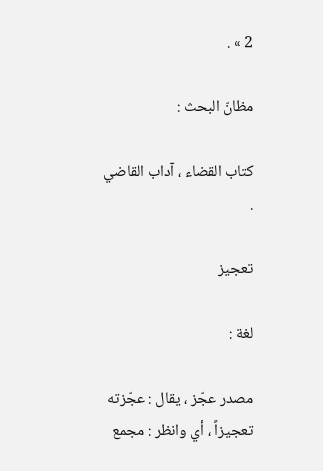2 » .

مظانّ البحث :

كتاب القضاء ، آداب القاضي .

تعجيز

لغة :

مصدر عجّز ، يقال : عجّزته تعجيزاً ، أي وانظر : مجمع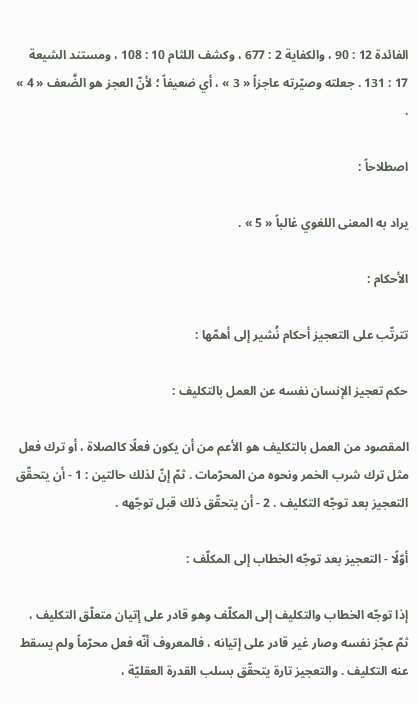الفائدة 12 : 90 ، والكفاية 2 : 677 ، وكشف اللثام 10 : 108 ، ومستند الشيعة 17 : 131 . جعلته وصيّرته عاجزاً « 3 » ، أي ضعيفاً ؛ لأنّ العجز هو الضَّعف « 4 » .

اصطلاحاً :

يراد به المعنى اللغوي غالباً « 5 » .

الأحكام :

تترتّب على التعجيز أحكام نُشير إلى أهمّها :

حكم تعجيز الإنسان نفسه عن العمل بالتكليف :

المقصود من العمل بالتكليف هو الأعم من أن يكون فعلًا كالصلاة ، أو ترك فعل مثل ترك شرب الخمر ونحوه من المحرّمات . ثمّ إنّ لذلك حالتين : 1 - أن يتحقّق التعجيز بعد توجّه التكليف . 2 - أن يتحقّق ذلك قبل توجّهه .

أوّلًا - التعجيز بعد توجّه الخطاب إلى المكلّف :

إذا توجّه الخطاب والتكليف إلى المكلّف وهو قادر على إتيان متعلّق التكليف ، ثمّ عجّز نفسه وصار غير قادر على إتيانه ، فالمعروف أنّه فعل محرّماً ولم يسقط عنه التكليف . والتعجيز تارة يتحقّق بسلب القدرة العقليّة ،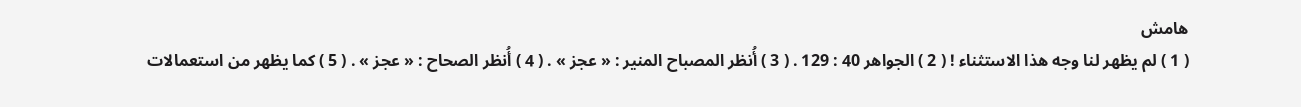هامش
( 1 ) لم يظهر لنا وجه هذا الاستثناء ! ( 2 ) الجواهر 40 : 129 . ( 3 ) أُنظر المصباح المنير : « عجز » . ( 4 ) أُنظر الصحاح : « عجز » . ( 5 ) كما يظهر من استعمالات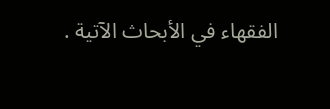الفقهاء في الأبحاث الآتية .